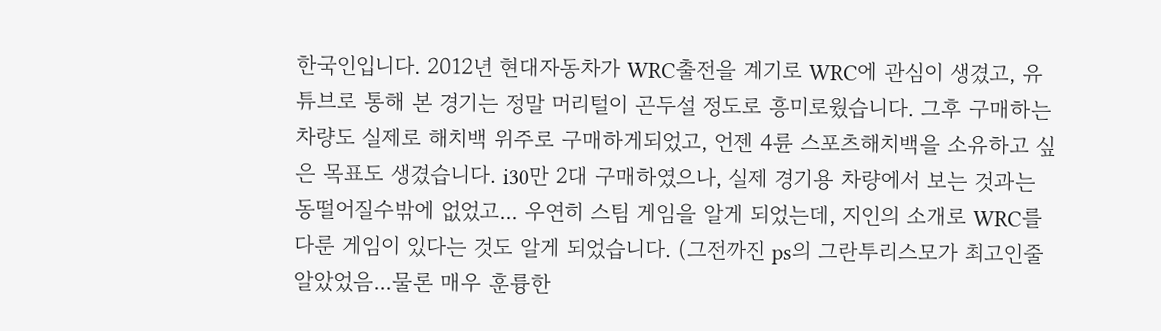한국인입니다. 2012년 현대자동차가 WRC출전을 계기로 WRC에 관심이 생겼고, 유튜브로 통해 본 경기는 정말 머리털이 곤두설 정도로 흥미로웠습니다. 그후 구매하는 차량도 실제로 해치백 위주로 구매하게되었고, 언젠 4륜 스포츠해치백을 소유하고 싶은 목표도 생겼습니다. i30만 2대 구매하였으나, 실제 경기용 차량에서 보는 것과는 동떨어질수밖에 없었고... 우연히 스팀 게임을 알게 되었는데, 지인의 소개로 WRC를 다룬 게임이 있다는 것도 알게 되었습니다. (그전까진 ps의 그란투리스모가 최고인줄 알았었음...물론 매우 훈륭한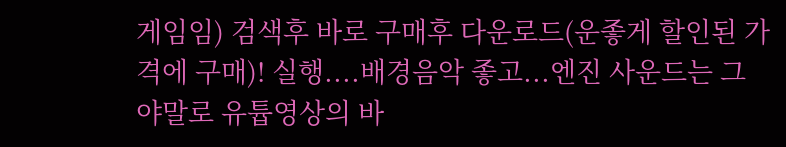게임임) 검색후 바로 구매후 다운로드(운좋게 할인된 가격에 구매)! 실행....배경음악 좋고...엔진 사운드는 그야말로 유튭영상의 바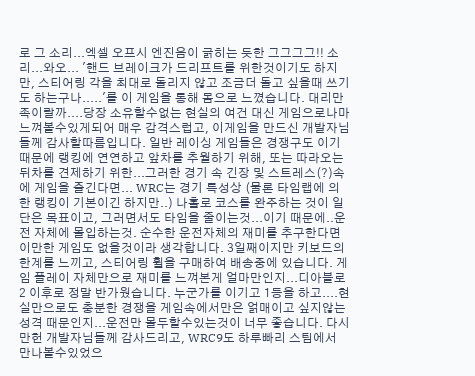로 그 소리...엑셀 오프시 엔진음이 긁히는 듯한 그그그그!! 소리...와오... '핸드 브레이크가 드리프트를 위한것이기도 하지만, 스티어링 각을 최대로 돌리지 않고 조금더 돌고 싶을때 쓰기도 하는구나.....'를 이 게임을 통해 몸으로 느꼈습니다. 대리만족이랄까....당장 소유할수없는 현실의 여건 대신 게임으로나마 느껴볼수있게되어 매우 감격스럽고, 이게임을 만드신 개발자님들께 감사할따름입니다. 일반 레이싱 게임들은 경쟁구도 이기 때문에 랭킹에 연연하고 앞차를 추월하기 위해, 또는 따라오는 뒤차를 견제하기 위한...그러한 경기 속 긴장 및 스트레스(?)속에 게임을 즐긴다면... WRC는 경기 특성상 (물론 타임랩에 의한 랭킹이 기본이긴 하지만..) 나홀로 코스를 완주하는 것이 일단은 목표이고, 그러면서도 타임을 줄이는것...이기 때문에..운전 자체에 몰입하는것. 순수한 운전자체의 재미를 추구한다면 이만한 게임도 없을것이라 생각합니다. 3일째이지만 키보드의 한계를 느끼고, 스티어링 휠을 구매하여 배송중에 있습니다. 게임 플레이 자체만으로 재미를 느껴본게 얼마만인지...디아블로2 이후로 정말 반가웠습니다. 누군가를 이기고 1등을 하고....현실만으로도 충분한 경쟁을 게임속에서만은 얽매이고 싶지않는 성격 때문인지...운전만 몰두할수있는것이 너무 좋습니다. 다시만헌 개발자님들께 감사드리고, WRC9도 하루빠리 스팀에서 만나볼수있었으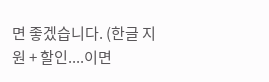면 좋겠습니다. (한글 지원 + 할인....이면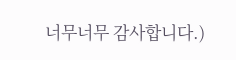너무너무 감사합니다.)